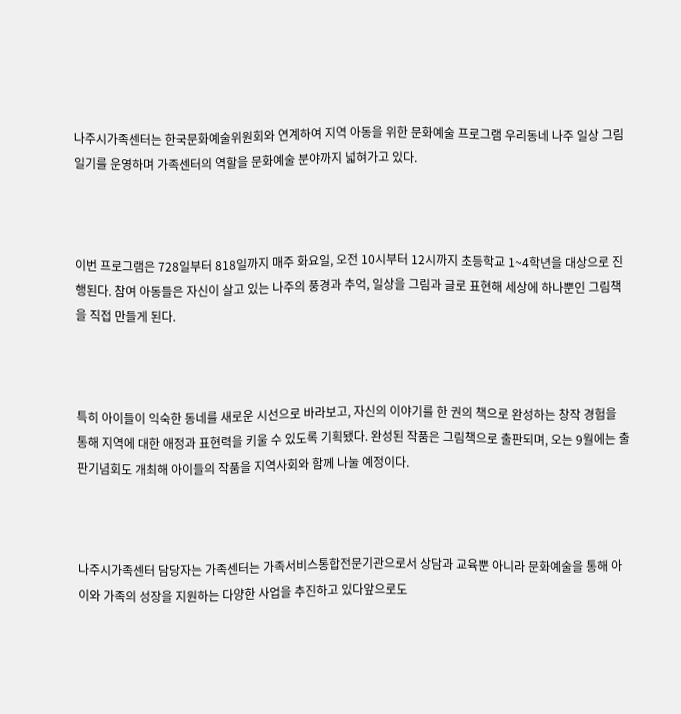나주시가족센터는 한국문화예술위원회와 연계하여 지역 아동을 위한 문화예술 프로그램 우리동네 나주 일상 그림일기를 운영하며 가족센터의 역할을 문화예술 분야까지 넓혀가고 있다.



이번 프로그램은 728일부터 818일까지 매주 화요일, 오전 10시부터 12시까지 초등학교 1~4학년을 대상으로 진행된다. 참여 아동들은 자신이 살고 있는 나주의 풍경과 추억, 일상을 그림과 글로 표현해 세상에 하나뿐인 그림책을 직접 만들게 된다.



특히 아이들이 익숙한 동네를 새로운 시선으로 바라보고, 자신의 이야기를 한 권의 책으로 완성하는 창작 경험을 통해 지역에 대한 애정과 표현력을 키울 수 있도록 기획됐다. 완성된 작품은 그림책으로 출판되며, 오는 9월에는 출판기념회도 개최해 아이들의 작품을 지역사회와 함께 나눌 예정이다.



나주시가족센터 담당자는 가족센터는 가족서비스통합전문기관으로서 상담과 교육뿐 아니라 문화예술을 통해 아이와 가족의 성장을 지원하는 다양한 사업을 추진하고 있다앞으로도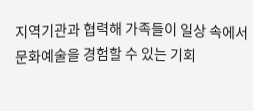지역기관과 협력해 가족들이 일상 속에서 문화예술을 경험할 수 있는 기회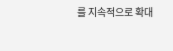를 지속적으로 확대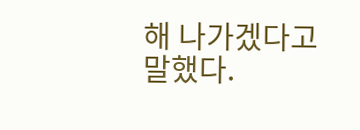해 나가겠다고 말했다.